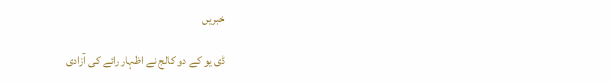خبریں

ڈی یو کے دو کالج نے اظہار رائے کی آزادی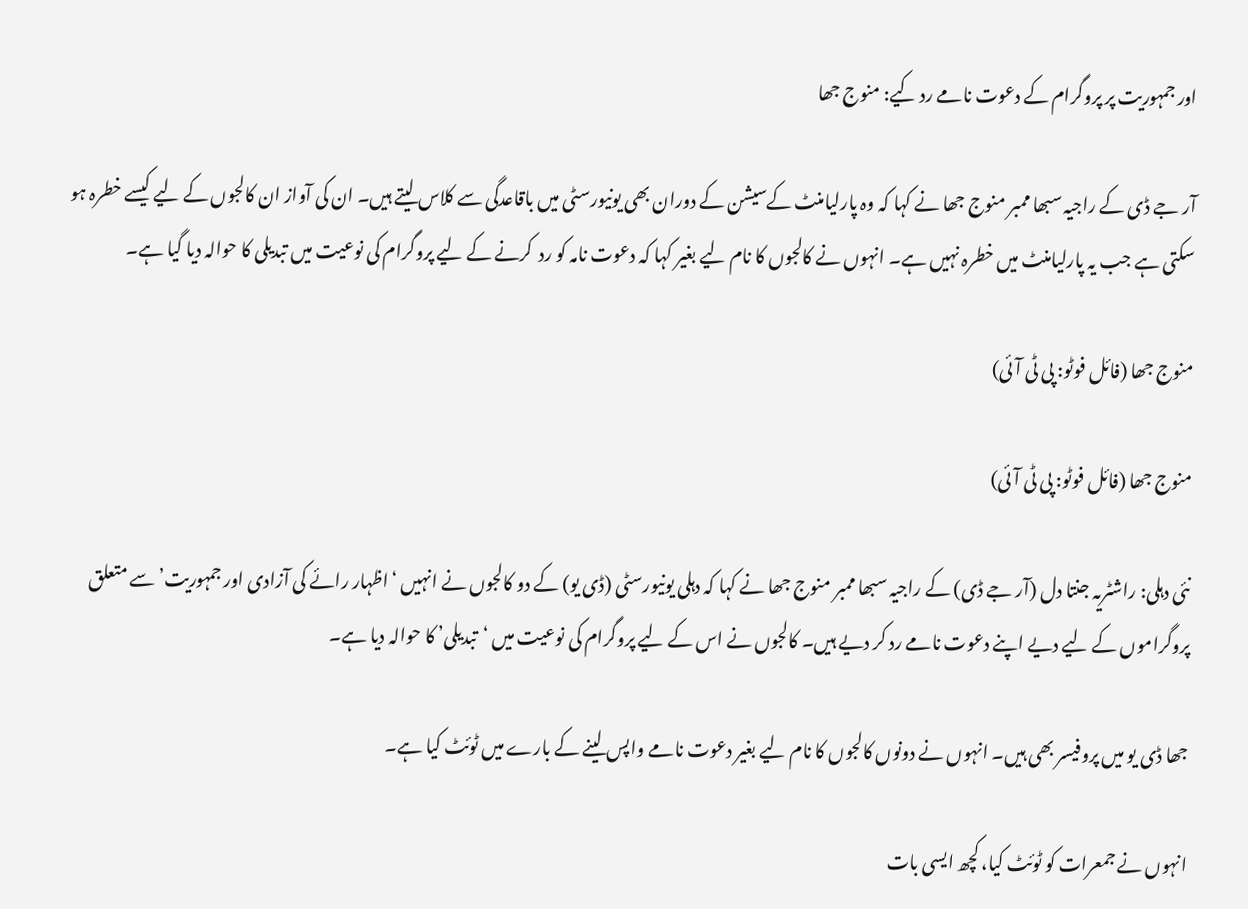اور جمہوریت پر پروگرام کے دعوت نامے رد کیے: منوج جھا

آر جے ڈی کے راجیہ سبھا ممبر منوج جھا نے کہا کہ وہ پارلیامنٹ کےسیشن کے دوران بھی یونیورسٹی میں باقاعدگی سے کلاس لیتے ہیں۔ ان کی آواز ان کالجوں کے لیے کیسے خطرہ ہو سکتی ہے جب یہ پارلیامنٹ میں خطرہ نہیں ہے۔ انہوں نے کالجوں کا نام لیے بغیر کہا کہ دعوت نامہ کو رد  کرنے کے لیے پروگرام کی نوعیت میں تبدیلی کا حوالہ دیا گیا ہے۔

منوج جھا (فائل فوٹو: پی ٹی آئی)

منوج جھا (فائل فوٹو: پی ٹی آئی)

نئی دہلی: راشٹریہ جنتا دل (آر جے ڈی) کے راجیہ سبھا ممبر منوج جھا نے کہا کہ دہلی یونیورسٹی (ڈی یو) کے دو کالجوں نے انہیں ‘اظہار رائے کی آزادی اور جمہوریت’ سے متعلق پروگراموں کے لیے دیے اپنے دعوت نامے رد کر دیے ہیں۔ کالجوں نے اس کے لیے پروگرام کی نوعیت میں ‘تبدیلی’ کا حوالہ دیا ہے۔

جھا ڈی یو میں پروفیسر بھی ہیں۔ انہوں نے دونوں کالجوں کا نام لیے بغیر دعوت نامے واپس لینے کے بارے میں ٹوئٹ کیا ہے۔

انہوں نے جمعرات کو ٹوئٹ کیا، کچھ ایسی بات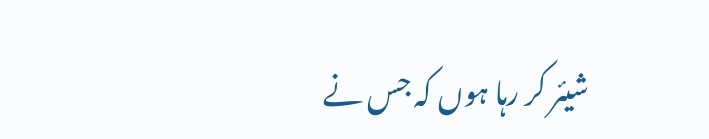شیئر کر رہا ہوں کہ جس نے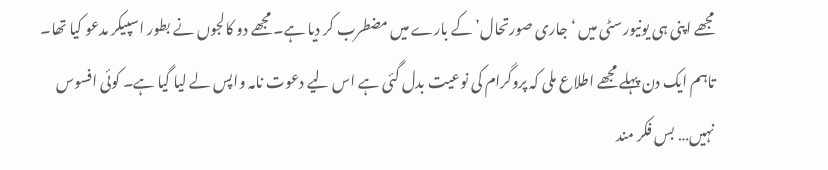مجھے اپنی ہی یونیورسٹی میں ‘جاری صورتحال’ کے بارے میں مضطرب کر دیا ہے۔ مجھے دو کالجوں نے بطور اسپیکر مدعو کیا تھا۔ تاہم ایک دن پہلے مجھے اطلاع ملی کہ پروگرام کی نوعیت بدل گئی ہے اس لیے دعوت نامہ واپس لے لیا گیا ہے۔ کوئی افسوس نہیں… بس فکر مند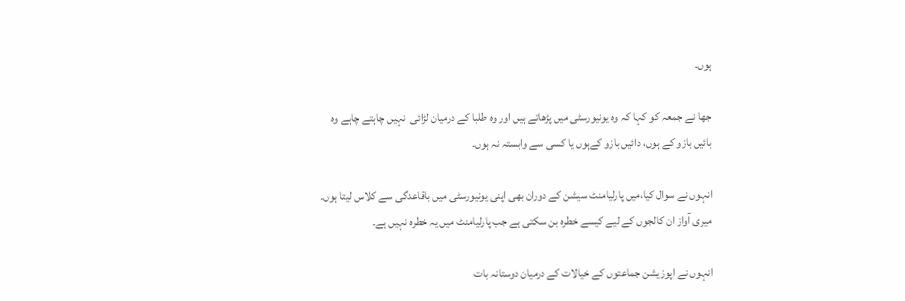ہوں۔

جھا نے جمعہ کو کہا کہ وہ یونیورسٹی میں پڑھاتے ہیں اور وہ طلبا کے درمیان لڑائی  نہیں چاہتے چاہے وہ بائیں بازو کے ہوں، دائیں بازو کےہوں یا کسی سے وابستہ نہ ہوں۔

انہوں نے سوال کیا،میں پارلیامنٹ سیشن کے دوران بھی اپنی یونیورسٹی میں باقاعدگی سے کلاس لیتا ہوں۔ میری آواز ان کالجوں کے لیے کیسے خطرہ بن سکتی ہے جب پارلیامنٹ میں یہ خطرہ نہیں ہے۔

انہوں نے اپوزیشن جماعتوں کے خیالات کے درمیان دوستانہ بات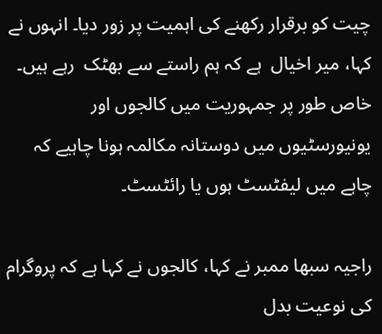چیت کو برقرار رکھنے کی اہمیت پر زور دیا۔ انہوں نے کہا، میر اخیال  ہے کہ ہم راستے سے بھٹک  رہے ہیں۔ خاص طور پر جمہوریت میں کالجوں اور یونیورسٹیوں میں دوستانہ مکالمہ ہونا چاہیے کہ چاہے میں لیفٹسٹ ہوں یا رائٹسٹ۔

راجیہ سبھا ممبر نے کہا، کالجوں نے کہا ہے کہ پروگرام کی نوعیت بدل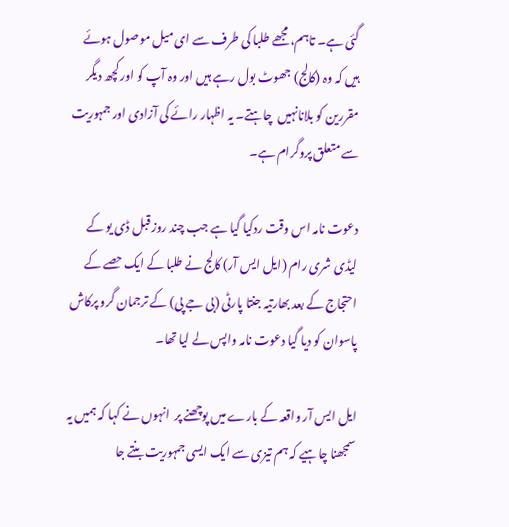گئی ہے۔ تاہم، مجھے طلبا کی طرف سے ای میل موصول ہوئے ہیں کہ وہ (کالج) جھوٹ بول رہے ہیں اور وہ آپ کو اور کچھ دیگر مقررین کو بلانانہیں  چاہتے۔ یہ اظہار رائے کی آزادی اور جمہوریت سے متعلق پروگرام ہے۔

دعوت نامہ اس وقت ردکیا گیا ہے جب چند روز قبل ڈی یو کے لیڈی شری رام (ایل ایس آر) کالج نے طلبا کے ایک حصے کے احتجاج کے بعد بھارتیہ جنتا پارٹی (بی جے پی) کے ترجمان گرو پرکاش پاسوان کو دیا گیا دعوت نامہ واپس لے لیا تھا۔

ایل ایس آر واقعہ کے بارے میں پوچھنے پر  انہوں نے کہا کہ ہمیں یہ سمجھنا چاہیے کہ ہم تیزی سے ایک ایسی جمہوریت بنتے جا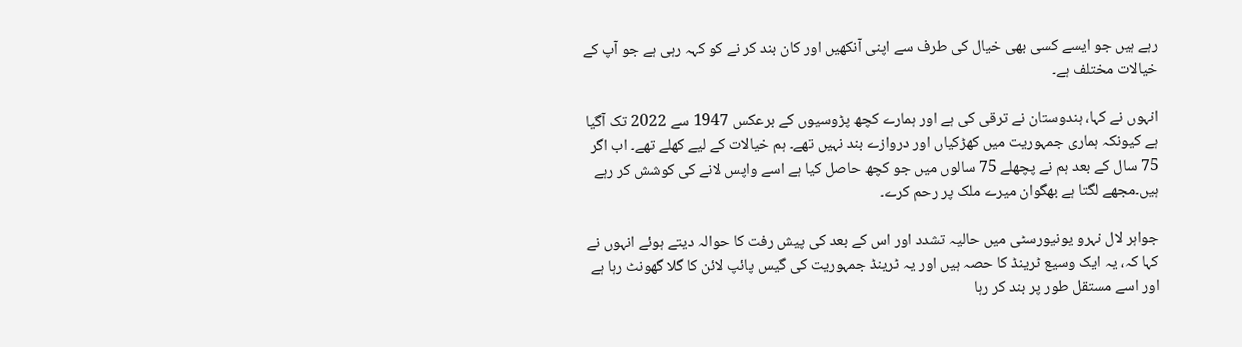رہے ہیں جو ایسے کسی بھی خیال کی طرف سے اپنی آنکھیں اور کان بند کر نے کو کہہ رہی ہے جو آپ کے خیالات مختلف ہے۔

انہوں نے کہا، ہندوستان نے ترقی کی ہے اور ہمارے کچھ پڑوسیوں کے برعکس 1947 سے 2022 تک آگیا ہے کیونکہ ہماری جمہوریت میں کھڑکیاں اور دروازے بند نہیں تھے۔ ہم خیالات کے لیے کھلے تھے۔ اب اگر 75 سال کے بعد ہم نے پچھلے 75 سالوں میں جو کچھ حاصل کیا ہے اسے واپس لانے کی کوشش کر رہے ہیں۔مجھے لگتا ہے بھگوان میرے ملک پر رحم کرے۔

جواہر لال نہرو یونیورسٹی میں حالیہ تشدد اور اس کے بعد کی پیش رفت کا حوالہ دیتے ہوئے انہوں نے کہا کہ، یہ ایک وسیع ٹرینڈ کا حصہ ہیں اور یہ ٹرینڈ جمہوریت کی گیس پائپ لائن کا گلا گھونٹ رہا ہے اور اسے مستقل طور پر بند کر رہا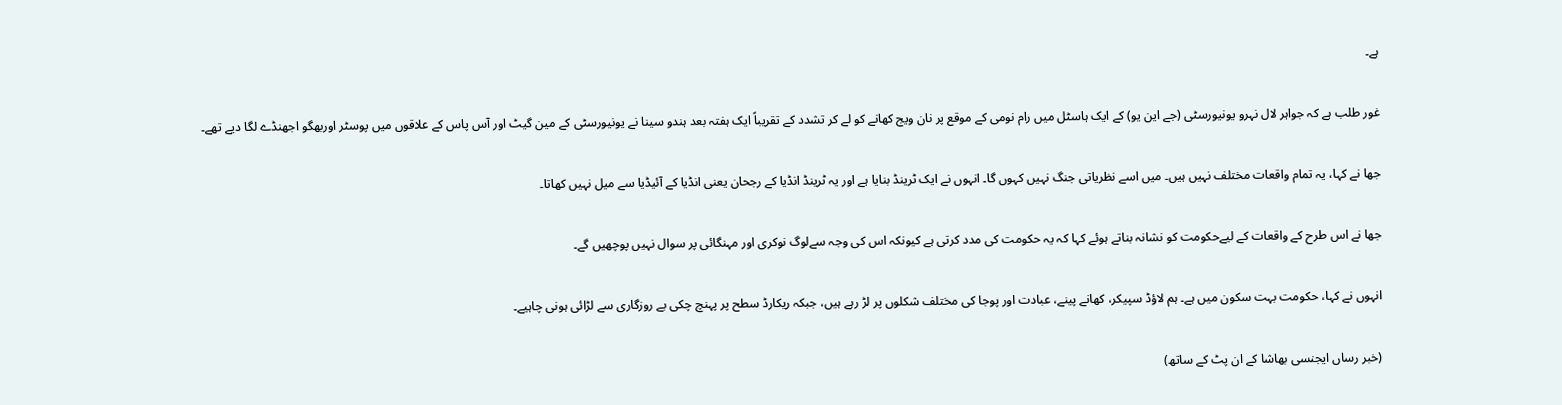ہے۔

غور طلب ہے کہ جواہر لال نہرو یونیورسٹی (جے این یو) کے ایک ہاسٹل میں رام نومی کے موقع پر نان ویج کھانے کو لے کر تشدد کے تقریباً ایک ہفتہ بعد ہندو سینا نے یونیورسٹی کے مین گیٹ اور آس پاس کے علاقوں میں پوسٹر اوربھگو اجھنڈے لگا دیے تھے۔

جھا نے کہا، یہ تمام واقعات مختلف نہیں ہیں۔ میں اسے نظریاتی جنگ نہیں کہوں گا۔ انہوں نے ایک ٹرینڈ بنایا ہے اور یہ ٹرینڈ انڈیا کے رجحان یعنی انڈیا کے آئیڈیا سے میل نہیں کھاتا۔

جھا نے اس طرح کے واقعات کے لیےحکومت کو نشانہ بناتے ہوئے کہا کہ یہ حکومت کی مدد کرتی ہے کیونکہ اس کی وجہ سےلوگ نوکری اور مہنگائی پر سوال نہیں پوچھیں گے۔

انہوں نے کہا، حکومت بہت سکون میں ہے۔ ہم لاؤڈ سپیکر، کھانے پینے، عبادت اور پوجا کی مختلف شکلوں پر لڑ رہے ہیں، جبکہ ریکارڈ سطح پر پہنچ چکی بے روزگاری سے لڑائی ہونی چاہیے۔

(خبر رساں ایجنسی بھاشا کے ان پٹ کے ساتھ)